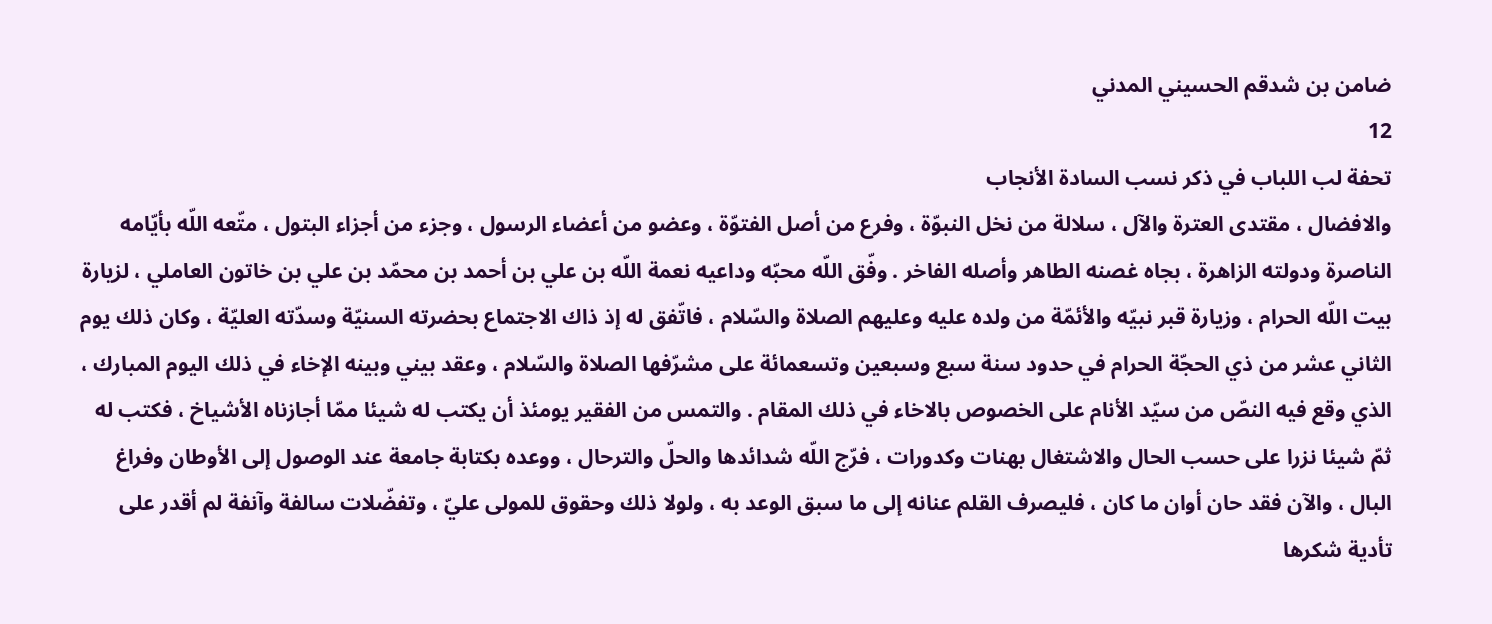ضامن بن شدقم الحسيني المدني
12
تحفة لب اللباب في ذكر نسب السادة الأنجاب
والافضال ، مقتدى العترة والآل ، سلالة من نخل النبوّة ، وفرع من أصل الفتوّة ، وعضو من أعضاء الرسول ، وجزء من أجزاء البتول ، متّعه اللّه بأيّامه الناصرة ودولته الزاهرة ، بجاه غصنه الطاهر وأصله الفاخر . وفّق اللّه محبّه وداعيه نعمة اللّه بن علي بن أحمد بن محمّد بن علي بن خاتون العاملي ، لزيارة بيت اللّه الحرام ، وزيارة قبر نبيّه والأئمّة من ولده عليه وعليهم الصلاة والسّلام ، فاتّفق له إذ ذاك الاجتماع بحضرته السنيّة وسدّته العليّة ، وكان ذلك يوم الثاني عشر من ذي الحجّة الحرام في حدود سنة سبع وسبعين وتسعمائة على مشرّفها الصلاة والسّلام ، وعقد بيني وبينه الإخاء في ذلك اليوم المبارك ، الذي وقع فيه النصّ من سيّد الأنام على الخصوص بالاخاء في ذلك المقام . والتمس من الفقير يومئذ أن يكتب له شيئا ممّا أجازناه الأشياخ ، فكتب له ثمّ شيئا نزرا على حسب الحال والاشتغال بهنات وكدورات ، فرّج اللّه شدائدها والحلّ والترحال ، ووعده بكتابة جامعة عند الوصول إلى الأوطان وفراغ البال ، والآن فقد حان أوان ما كان ، فليصرف القلم عنانه إلى ما سبق الوعد به ، ولولا ذلك وحقوق للمولى عليّ ، وتفضّلات سالفة وآنفة لم أقدر على تأدية شكرها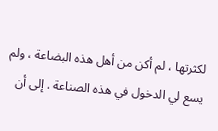لكثرتها ، لم أكن من أهل هذه البضاعة ، ولم يسع لي الدخول في هذه الصناعة . إلى أن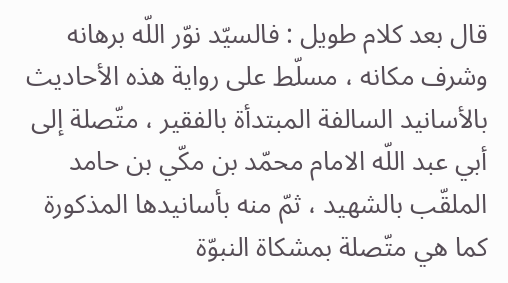قال بعد كلام طويل : فالسيّد نوّر اللّه برهانه وشرف مكانه ، مسلّط على رواية هذه الأحاديث بالأسانيد السالفة المبتدأة بالفقير ، متّصلة إلى أبي عبد اللّه الامام محمّد بن مكّي بن حامد الملقّب بالشهيد ، ثمّ منه بأسانيدها المذكورة كما هي متّصلة بمشكاة النبوّة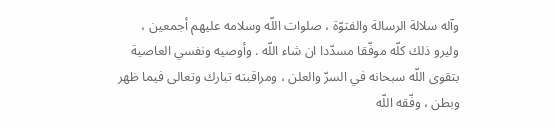وآله سلالة الرسالة والفتوّة ، صلوات اللّه وسلامه عليهم أجمعين ، وليرو ذلك كلّه موفّقا مسدّدا ان شاء اللّه . وأوصيه ونفسي العاصية بتقوى اللّه سبحانه في السرّ والعلن ، ومراقبته تبارك وتعالى فيما ظهر وبطن ، وفّقه اللّه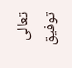تعالى توفيق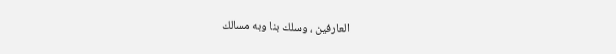العارفين ، وسلك بنا وبه مسالك